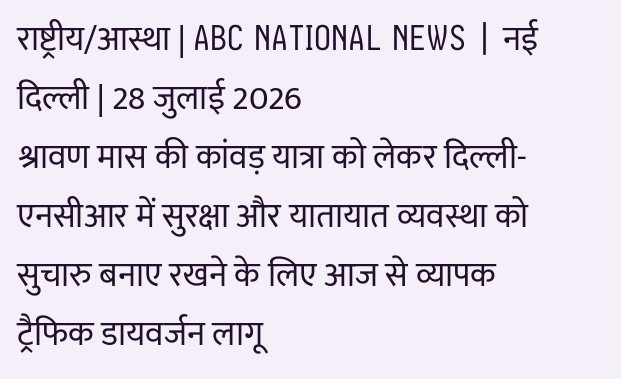राष्ट्रीय/आस्था | ABC NATIONAL NEWS | नई दिल्ली | 28 जुलाई 2026
श्रावण मास की कांवड़ यात्रा को लेकर दिल्ली-एनसीआर में सुरक्षा और यातायात व्यवस्था को सुचारु बनाए रखने के लिए आज से व्यापक ट्रैफिक डायवर्जन लागू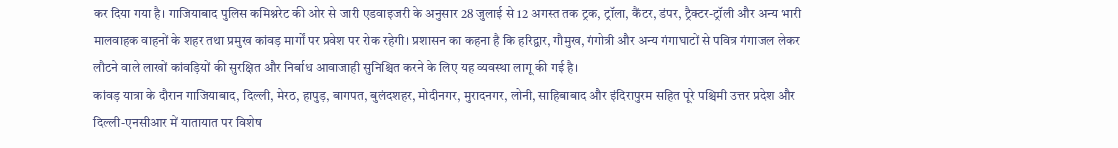कर दिया गया है। गाजियाबाद पुलिस कमिश्नरेट की ओर से जारी एडवाइजरी के अनुसार 28 जुलाई से 12 अगस्त तक ट्रक, ट्रॉला, कैंटर, डंपर, ट्रैक्टर-ट्रॉली और अन्य भारी मालवाहक वाहनों के शहर तथा प्रमुख कांवड़ मार्गों पर प्रवेश पर रोक रहेगी। प्रशासन का कहना है कि हरिद्वार, गौमुख, गंगोत्री और अन्य गंगाघाटों से पवित्र गंगाजल लेकर लौटने वाले लाखों कांवड़ियों की सुरक्षित और निर्बाध आवाजाही सुनिश्चित करने के लिए यह व्यवस्था लागू की गई है।
कांवड़ यात्रा के दौरान गाजियाबाद, दिल्ली, मेरठ, हापुड़, बागपत, बुलंदशहर, मोदीनगर, मुरादनगर, लोनी, साहिबाबाद और इंदिरापुरम सहित पूरे पश्चिमी उत्तर प्रदेश और दिल्ली-एनसीआर में यातायात पर विशेष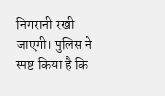निगरानी रखी जाएगी। पुलिस ने स्पष्ट किया है कि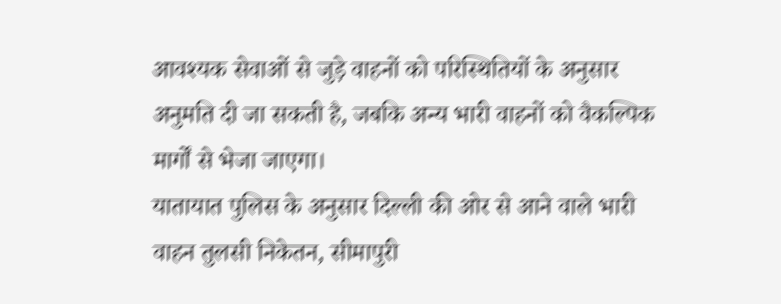आवश्यक सेवाओं से जुड़े वाहनों को परिस्थितियों के अनुसार अनुमति दी जा सकती है, जबकि अन्य भारी वाहनों को वैकल्पिक मार्गों से भेजा जाएगा।
यातायात पुलिस के अनुसार दिल्ली की ओर से आने वाले भारी वाहन तुलसी निकेतन, सीमापुरी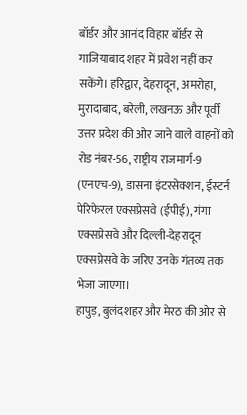बॉर्डर और आनंद विहार बॉर्डर से गाजियाबाद शहर में प्रवेश नहीं कर सकेंगे। हरिद्वार, देहरादून, अमरोहा, मुरादाबाद, बरेली, लखनऊ और पूर्वी उत्तर प्रदेश की ओर जाने वाले वाहनों को रोड नंबर-56, राष्ट्रीय राजमार्ग-9 (एनएच-9), डासना इंटरसेक्शन, ईस्टर्न पेरिफेरल एक्सप्रेसवे (ईपीई), गंगा एक्सप्रेसवे और दिल्ली-देहरादून एक्सप्रेसवे के जरिए उनके गंतव्य तक भेजा जाएगा।
हापुड़, बुलंदशहर और मेरठ की ओर से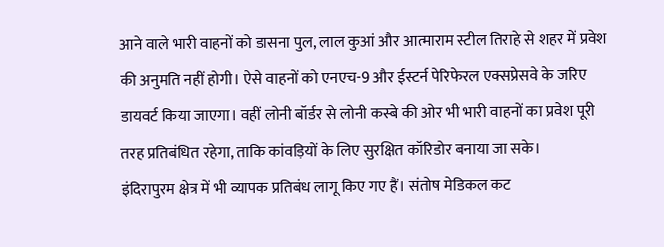आने वाले भारी वाहनों को डासना पुल, लाल कुआं और आत्माराम स्टील तिराहे से शहर में प्रवेश की अनुमति नहीं होगी। ऐसे वाहनों को एनएच-9 और ईस्टर्न पेरिफेरल एक्सप्रेसवे के जरिए डायवर्ट किया जाएगा। वहीं लोनी बॉर्डर से लोनी कस्बे की ओर भी भारी वाहनों का प्रवेश पूरी तरह प्रतिबंधित रहेगा, ताकि कांवड़ियों के लिए सुरक्षित कॉरिडोर बनाया जा सके।
इंदिरापुरम क्षेत्र में भी व्यापक प्रतिबंध लागू किए गए हैं। संतोष मेडिकल कट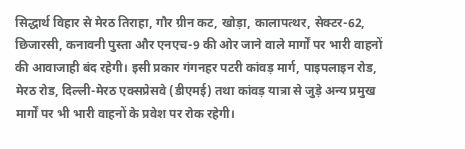सिद्धार्थ विहार से मेरठ तिराहा, गौर ग्रीन कट, खोड़ा, कालापत्थर, सेक्टर-62, छिजारसी, कनावनी पुस्ता और एनएच-9 की ओर जाने वाले मार्गों पर भारी वाहनों की आवाजाही बंद रहेगी। इसी प्रकार गंगनहर पटरी कांवड़ मार्ग, पाइपलाइन रोड, मेरठ रोड, दिल्ली-मेरठ एक्सप्रेसवे (डीएमई) तथा कांवड़ यात्रा से जुड़े अन्य प्रमुख मार्गों पर भी भारी वाहनों के प्रवेश पर रोक रहेगी।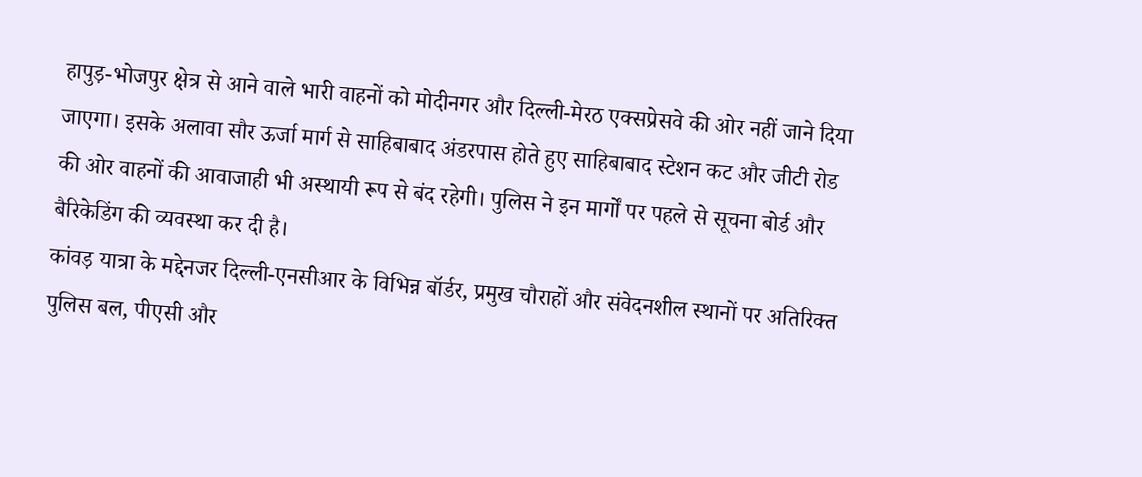हापुड़-भोजपुर क्षेत्र से आने वाले भारी वाहनों को मोदीनगर और दिल्ली-मेरठ एक्सप्रेसवे की ओर नहीं जाने दिया जाएगा। इसके अलावा सौर ऊर्जा मार्ग से साहिबाबाद अंडरपास होते हुए साहिबाबाद स्टेशन कट और जीटी रोड की ओर वाहनों की आवाजाही भी अस्थायी रूप से बंद रहेगी। पुलिस ने इन मार्गों पर पहले से सूचना बोर्ड और बैरिकेडिंग की व्यवस्था कर दी है।
कांवड़ यात्रा के मद्देनजर दिल्ली-एनसीआर के विभिन्न बॉर्डर, प्रमुख चौराहों और संवेदनशील स्थानों पर अतिरिक्त पुलिस बल, पीएसी और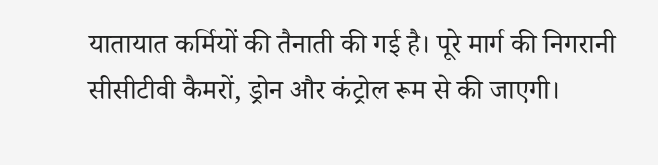यातायात कर्मियों की तैनाती की गई है। पूरे मार्ग की निगरानी सीसीटीवी कैमरों, ड्रोन और कंट्रोल रूम से की जाएगी।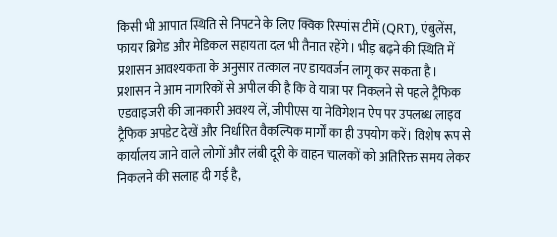किसी भी आपात स्थिति से निपटने के लिए क्विक रिस्पांस टीमें (QRT), एंबुलेंस, फायर ब्रिगेड और मेडिकल सहायता दल भी तैनात रहेंगे। भीड़ बढ़ने की स्थिति में प्रशासन आवश्यकता के अनुसार तत्काल नए डायवर्जन लागू कर सकता है।
प्रशासन ने आम नागरिकों से अपील की है कि वे यात्रा पर निकलने से पहले ट्रैफिक एडवाइजरी की जानकारी अवश्य लें, जीपीएस या नेविगेशन ऐप पर उपलब्ध लाइव ट्रैफिक अपडेट देखें और निर्धारित वैकल्पिक मार्गों का ही उपयोग करें। विशेष रूप से कार्यालय जाने वाले लोगों और लंबी दूरी के वाहन चालकों को अतिरिक्त समय लेकर निकलने की सलाह दी गई है,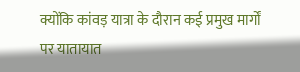क्योंकि कांवड़ यात्रा के दौरान कई प्रमुख मार्गों पर यातायात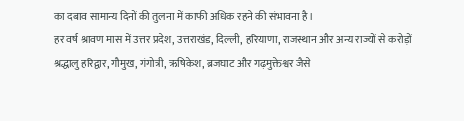का दबाव सामान्य दिनों की तुलना में काफी अधिक रहने की संभावना है।
हर वर्ष श्रावण मास में उत्तर प्रदेश, उत्तराखंड, दिल्ली, हरियाणा, राजस्थान और अन्य राज्यों से करोड़ों श्रद्धालु हरिद्वार, गौमुख, गंगोत्री, ऋषिकेश, ब्रजघाट और गढ़मुक्तेश्वर जैसे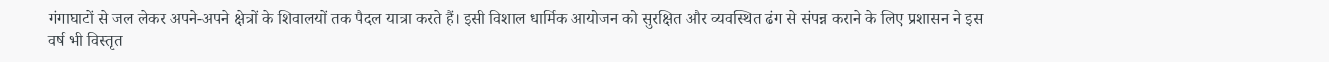गंगाघाटों से जल लेकर अपने-अपने क्षेत्रों के शिवालयों तक पैदल यात्रा करते हैं। इसी विशाल धार्मिक आयोजन को सुरक्षित और व्यवस्थित ढंग से संपन्न कराने के लिए प्रशासन ने इस वर्ष भी विस्तृत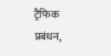ट्रैफिक प्रबंधन,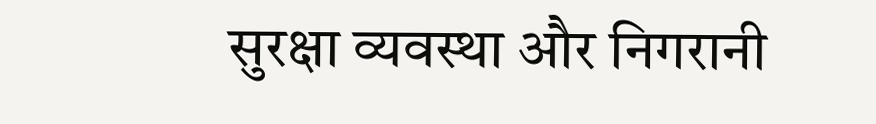सुरक्षा व्यवस्था और निगरानी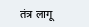तंत्र लागू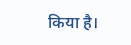किया है।